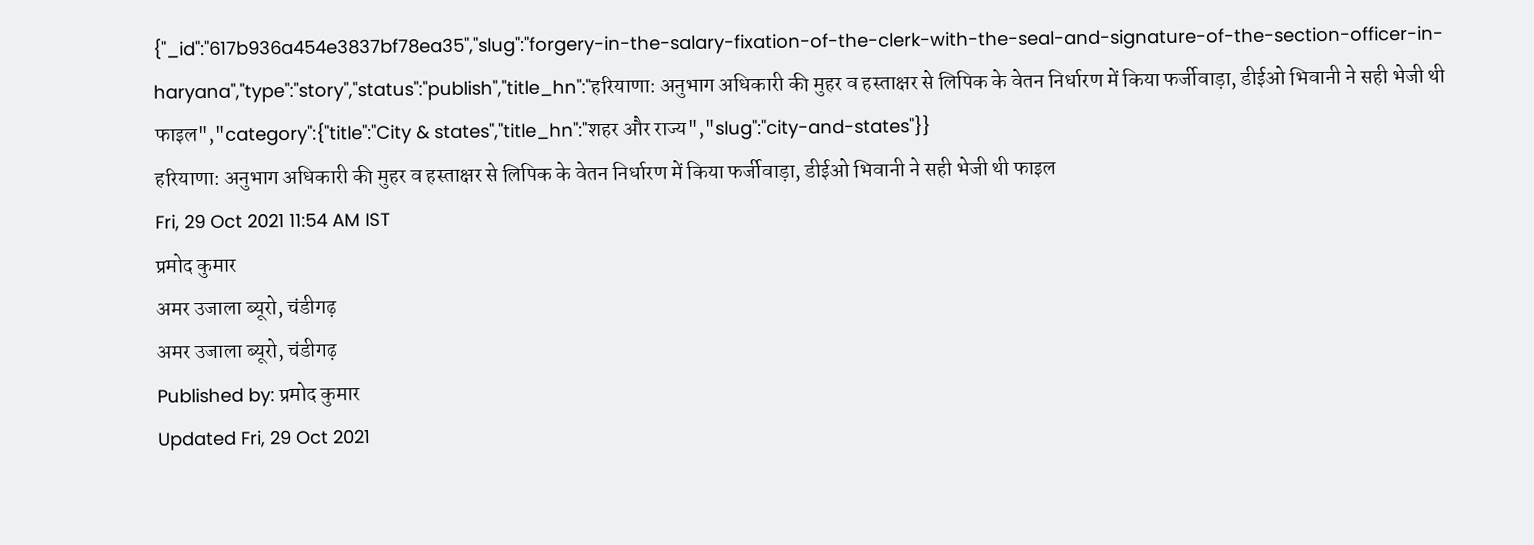{"_id":"617b936a454e3837bf78ea35","slug":"forgery-in-the-salary-fixation-of-the-clerk-with-the-seal-and-signature-of-the-section-officer-in-haryana","type":"story","status":"publish","title_hn":"हरियाणा: अनुभाग अधिकारी की मुहर व हस्ताक्षर से लिपिक के वेतन निर्धारण में किया फर्जीवाड़ा, डीईओ भिवानी ने सही भेजी थी फाइल","category":{"title":"City & states","title_hn":"शहर और राज्य","slug":"city-and-states"}}
हरियाणा: अनुभाग अधिकारी की मुहर व हस्ताक्षर से लिपिक के वेतन निर्धारण में किया फर्जीवाड़ा, डीईओ भिवानी ने सही भेजी थी फाइल
Fri, 29 Oct 2021 11:54 AM IST
प्रमोद कुमार
अमर उजाला ब्यूरो, चंडीगढ़
अमर उजाला ब्यूरो, चंडीगढ़
Published by: प्रमोद कुमार
Updated Fri, 29 Oct 2021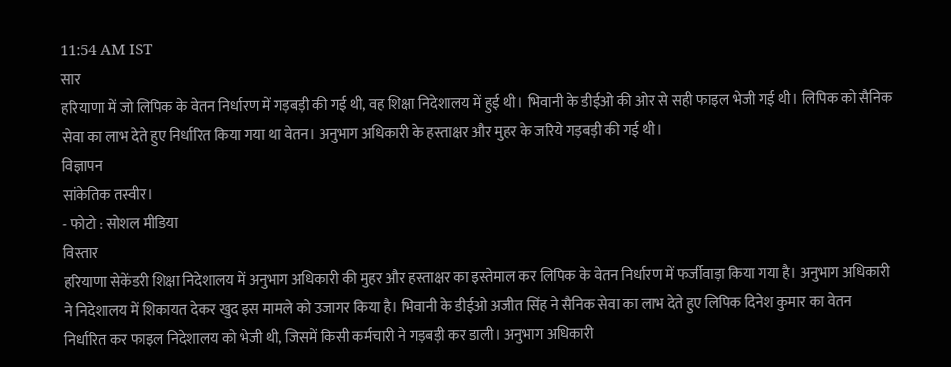11:54 AM IST
सार
हरियाणा में जो लिपिक के वेतन निर्धारण में गड़बड़ी की गई थी, वह शिक्षा निदेशालय में हुई थी। भिवानी के डीईओ की ओर से सही फाइल भेजी गई थी। लिपिक को सैनिक सेवा का लाभ देते हुए निर्धारित किया गया था वेतन। अनुभाग अधिकारी के हस्ताक्षर और मुहर के जरिये गड़बड़ी की गई थी।
विज्ञापन
सांकेतिक तस्वीर।
- फोटो : सोशल मीडिया
विस्तार
हरियाणा सेकेंडरी शिक्षा निदेशालय में अनुभाग अधिकारी की मुहर और हस्ताक्षर का इस्तेमाल कर लिपिक के वेतन निर्धारण में फर्जीवाड़ा किया गया है। अनुभाग अधिकारी ने निदेशालय में शिकायत देकर खुद इस मामले को उजागर किया है। भिवानी के डीईओ अजीत सिंह ने सैनिक सेवा का लाभ देते हुए लिपिक दिनेश कुमार का वेतन निर्धारित कर फाइल निदेशालय को भेजी थी, जिसमें किसी कर्मचारी ने गड़बड़ी कर डाली। अनुभाग अधिकारी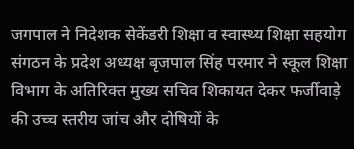जगपाल ने निदेशक सेकेंडरी शिक्षा व स्वास्थ्य शिक्षा सहयोग संगठन के प्रदेश अध्यक्ष बृजपाल सिंह परमार ने स्कूल शिक्षा विभाग के अतिरिक्त मुख्य सचिव शिकायत देकर फर्जीवाड़े की उच्च स्तरीय जांच और दोषियों के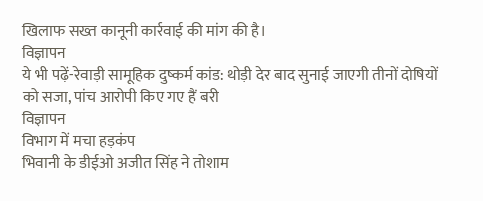खिलाफ सख्त कानूनी कार्रवाई की मांग की है।
विज्ञापन
ये भी पढ़ें-रेवाड़ी सामूहिक दुष्कर्म कांड: थोड़ी देर बाद सुनाई जाएगी तीनों दोषियों को सजा, पांच आरोपी किए गए हैं बरी
विज्ञापन
विभाग में मचा हड़कंप
भिवानी के डीईओ अजीत सिंह ने तोशाम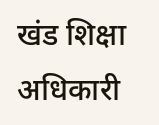खंड शिक्षा अधिकारी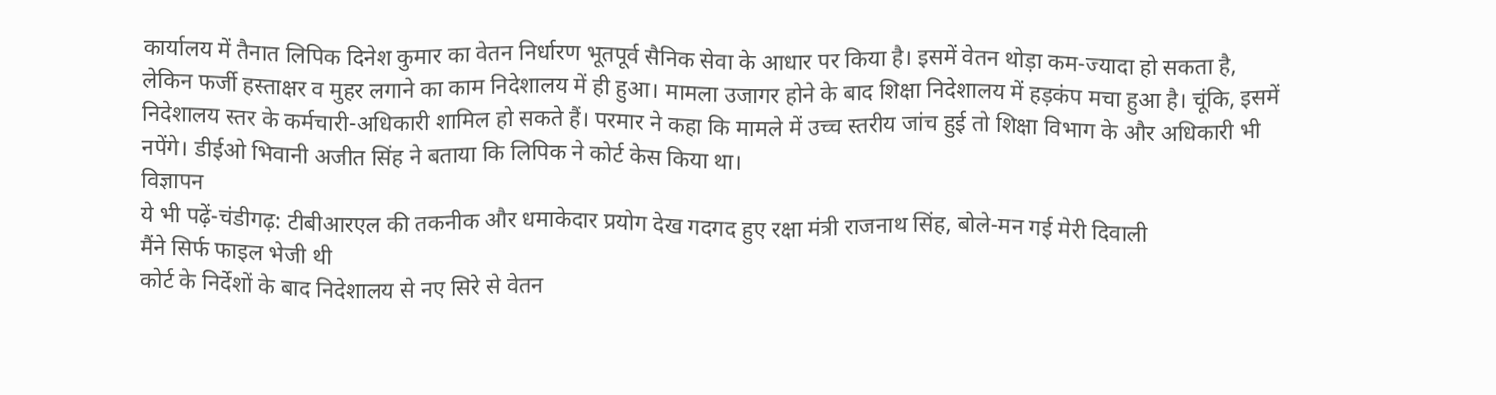कार्यालय में तैनात लिपिक दिनेश कुमार का वेतन निर्धारण भूतपूर्व सैनिक सेवा के आधार पर किया है। इसमें वेतन थोड़ा कम-ज्यादा हो सकता है, लेकिन फर्जी हस्ताक्षर व मुहर लगाने का काम निदेशालय में ही हुआ। मामला उजागर होने के बाद शिक्षा निदेशालय में हड़कंप मचा हुआ है। चूंकि, इसमें निदेशालय स्तर के कर्मचारी-अधिकारी शामिल हो सकते हैं। परमार ने कहा कि मामले में उच्च स्तरीय जांच हुई तो शिक्षा विभाग के और अधिकारी भी नपेंगे। डीईओ भिवानी अजीत सिंह ने बताया कि लिपिक ने कोर्ट केस किया था।
विज्ञापन
ये भी पढ़ें-चंडीगढ़: टीबीआरएल की तकनीक और धमाकेदार प्रयोग देख गदगद हुए रक्षा मंत्री राजनाथ सिंह, बोले-मन गई मेरी दिवाली
मैंने सिर्फ फाइल भेजी थी
कोर्ट के निर्देशों के बाद निदेशालय से नए सिरे से वेतन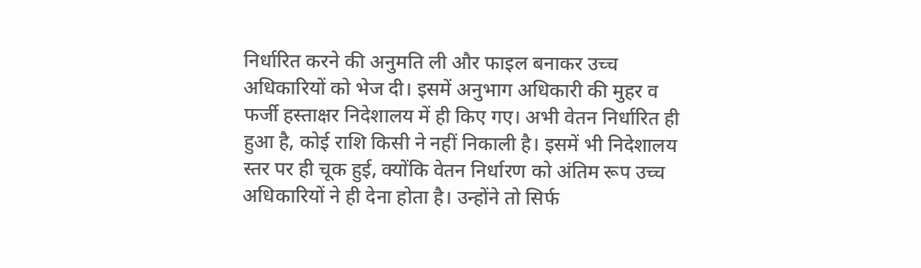निर्धारित करने की अनुमति ली और फाइल बनाकर उच्च अधिकारियों को भेज दी। इसमें अनुभाग अधिकारी की मुहर व फर्जी हस्ताक्षर निदेशालय में ही किए गए। अभी वेतन निर्धारित ही हुआ है, कोई राशि किसी ने नहीं निकाली है। इसमें भी निदेशालय स्तर पर ही चूक हुई, क्योंकि वेतन निर्धारण को अंतिम रूप उच्च अधिकारियों ने ही देना होता है। उन्होंने तो सिर्फ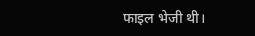फाइल भेजी थी।